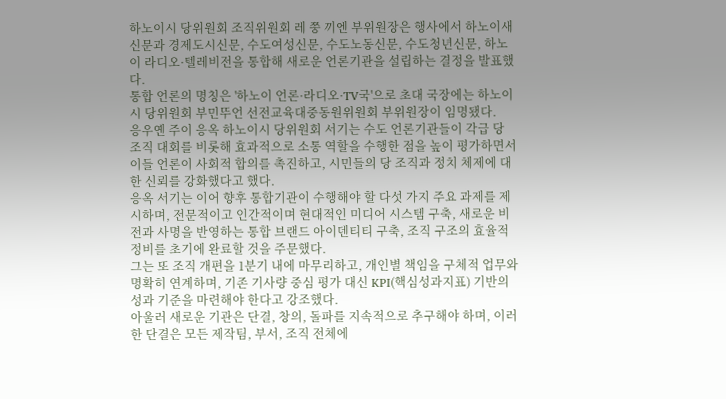하노이시 당위원회 조직위원회 레 쭝 끼엔 부위원장은 행사에서 하노이새신문과 경제도시신문, 수도여성신문, 수도노동신문, 수도청년신문, 하노이 라디오·텔레비전을 통합해 새로운 언론기관을 설립하는 결정을 발표했다.
통합 언론의 명칭은 '하노이 언론·라디오·TV국'으로 초대 국장에는 하노이시 당위원회 부민뚜언 선전교육대중동원위원회 부위원장이 임명됐다.
응우옌 주이 응옥 하노이시 당위원회 서기는 수도 언론기관들이 각급 당 조직 대회를 비롯해 효과적으로 소통 역할을 수행한 점을 높이 평가하면서 이들 언론이 사회적 합의를 촉진하고, 시민들의 당 조직과 정치 체제에 대한 신뢰를 강화했다고 했다.
응옥 서기는 이어 향후 통합기관이 수행해야 할 다섯 가지 주요 과제를 제시하며, 전문적이고 인간적이며 현대적인 미디어 시스템 구축, 새로운 비전과 사명을 반영하는 통합 브랜드 아이덴티티 구축, 조직 구조의 효율적 정비를 초기에 완료할 것을 주문했다.
그는 또 조직 개편을 1분기 내에 마무리하고, 개인별 책임을 구체적 업무와 명확히 연계하며, 기존 기사량 중심 평가 대신 KPI(핵심성과지표) 기반의 성과 기준을 마련해야 한다고 강조했다.
아울러 새로운 기관은 단결, 창의, 돌파를 지속적으로 추구해야 하며, 이러한 단결은 모든 제작팀, 부서, 조직 전체에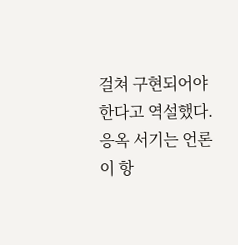걸쳐 구현되어야 한다고 역설했다.
응옥 서기는 언론이 항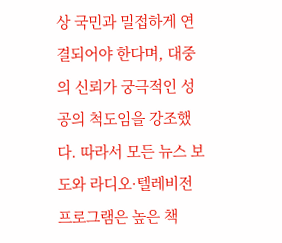상 국민과 밀접하게 연결되어야 한다며, 대중의 신뢰가 궁극적인 성공의 척도임을 강조했다. 따라서 모든 뉴스 보도와 라디오·텔레비전 프로그램은 높은 책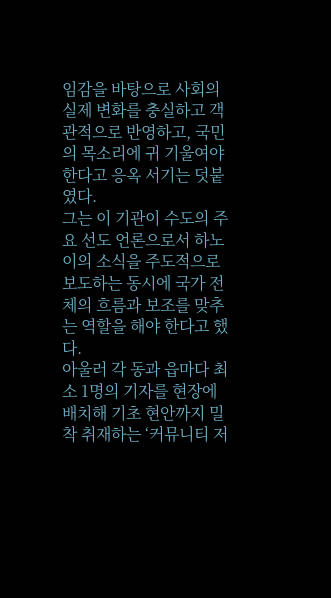임감을 바탕으로 사회의 실제 변화를 충실하고 객관적으로 반영하고, 국민의 목소리에 귀 기울여야 한다고 응옥 서기는 덧붙였다.
그는 이 기관이 수도의 주요 선도 언론으로서 하노이의 소식을 주도적으로 보도하는 동시에 국가 전체의 흐름과 보조를 맞추는 역할을 해야 한다고 했다.
아울러 각 동과 읍마다 최소 1명의 기자를 현장에 배치해 기초 현안까지 밀착 취재하는 ‘커뮤니티 저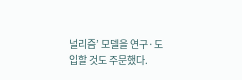널리즘’ 모델을 연구·도입할 것도 주문했다.